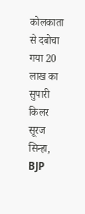कोलकाता से दबोचा गया 20 लाख का सुपारी किलर सूरज सिन्हा, BJP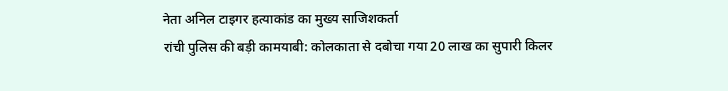नेता अनिल टाइगर हत्याकांड का मुख्य साजिशकर्ता
रांची पुलिस की बड़ी कामयाबी: कोलकाता से दबोचा गया 20 लाख का सुपारी किलर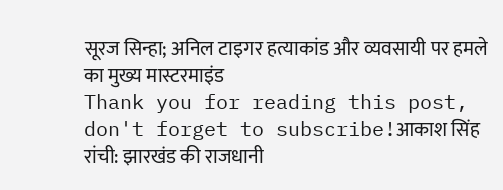सूरज सिन्हा; अनिल टाइगर हत्याकांड और व्यवसायी पर हमले का मुख्य मास्टरमाइंड
Thank you for reading this post, don't forget to subscribe!आकाश सिंह
रांची: झारखंड की राजधानी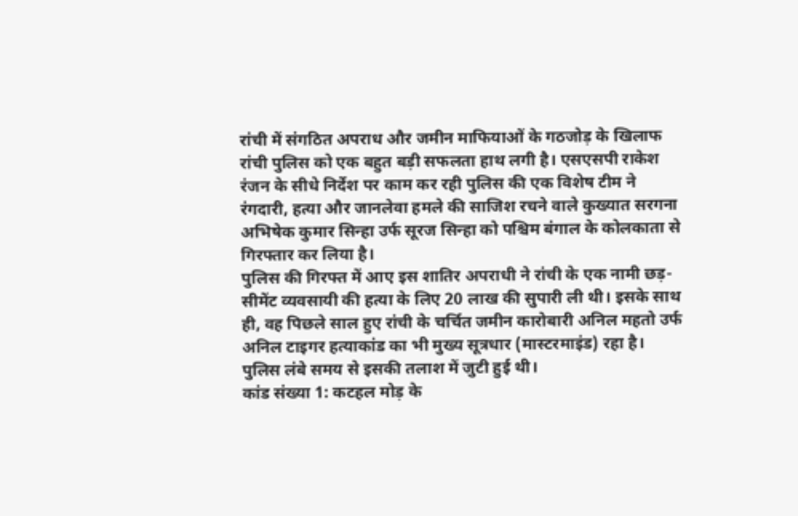रांची में संगठित अपराध और जमीन माफियाओं के गठजोड़ के खिलाफ रांची पुलिस को एक बहुत बड़ी सफलता हाथ लगी है। एसएसपी राकेश रंजन के सीधे निर्देश पर काम कर रही पुलिस की एक विशेष टीम ने रंगदारी, हत्या और जानलेवा हमले की साजिश रचने वाले कुख्यात सरगना अभिषेक कुमार सिन्हा उर्फ सूरज सिन्हा को पश्चिम बंगाल के कोलकाता से गिरफ्तार कर लिया है।
पुलिस की गिरफ्त में आए इस शातिर अपराधी ने रांची के एक नामी छड़-सीमेंट व्यवसायी की हत्या के लिए 20 लाख की सुपारी ली थी। इसके साथ ही, वह पिछले साल हुए रांची के चर्चित जमीन कारोबारी अनिल महतो उर्फ अनिल टाइगर हत्याकांड का भी मुख्य सूत्रधार (मास्टरमाइंड) रहा है। पुलिस लंबे समय से इसकी तलाश में जुटी हुई थी।
कांड संख्या 1: कटहल मोड़ के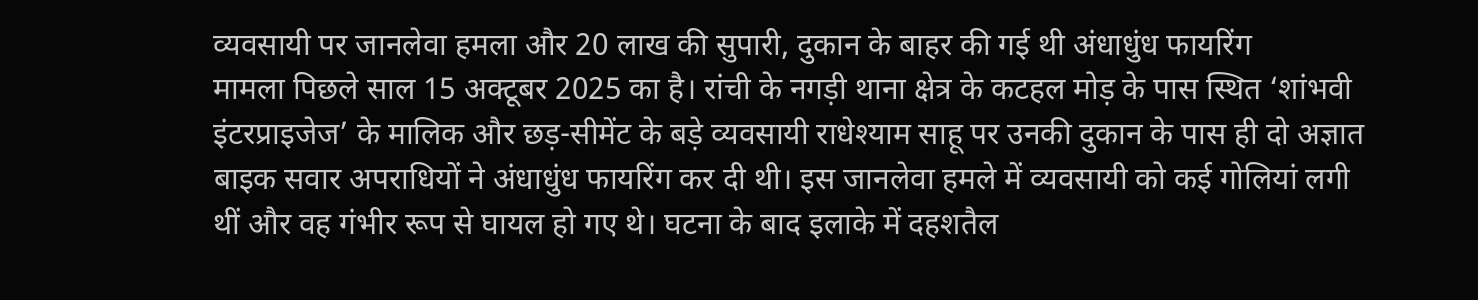व्यवसायी पर जानलेवा हमला और 20 लाख की सुपारी, दुकान के बाहर की गई थी अंधाधुंध फायरिंग
मामला पिछले साल 15 अक्टूबर 2025 का है। रांची के नगड़ी थाना क्षेत्र के कटहल मोड़ के पास स्थित ‘शांभवी इंटरप्राइजेज’ के मालिक और छड़-सीमेंट के बड़े व्यवसायी राधेश्याम साहू पर उनकी दुकान के पास ही दो अज्ञात बाइक सवार अपराधियों ने अंधाधुंध फायरिंग कर दी थी। इस जानलेवा हमले में व्यवसायी को कई गोलियां लगी थीं और वह गंभीर रूप से घायल हो गए थे। घटना के बाद इलाके में दहशतैल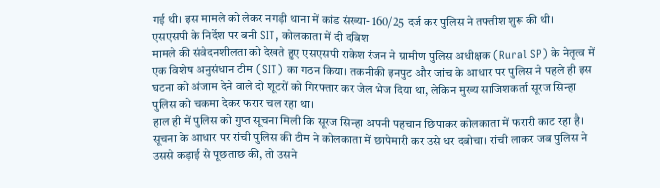गई थी। इस मामले को लेकर नगड़ी थाना में कांड संख्या- 160/25 दर्ज कर पुलिस ने तफ्तीश शुरू की थी।
एसएसपी के निर्देश पर बनी SIT, कोलकाता में दी दबिश
मामले की संवेदनशीलता को देखते हुए एसएसपी राकेश रंजन ने ग्रामीण पुलिस अधीक्षक (Rural SP) के नेतृत्व में एक विशेष अनुसंधान टीम (SIT) का गठन किया। तकनीकी इनपुट और जांच के आधार पर पुलिस ने पहले ही इस घटना को अंजाम देने वाले दो शूटरों को गिरफ्तार कर जेल भेज दिया था, लेकिन मुख्य साजिशकर्ता सूरज सिन्हा पुलिस को चकमा देकर फरार चल रहा था।
हाल ही में पुलिस को गुप्त सूचना मिली कि सूरज सिन्हा अपनी पहचान छिपाकर कोलकाता में फरारी काट रहा है। सूचना के आधार पर रांची पुलिस की टीम ने कोलकाता में छापेमारी कर उसे धर दबोचा। रांची लाकर जब पुलिस ने उससे कड़ाई से पूछताछ की, तो उसने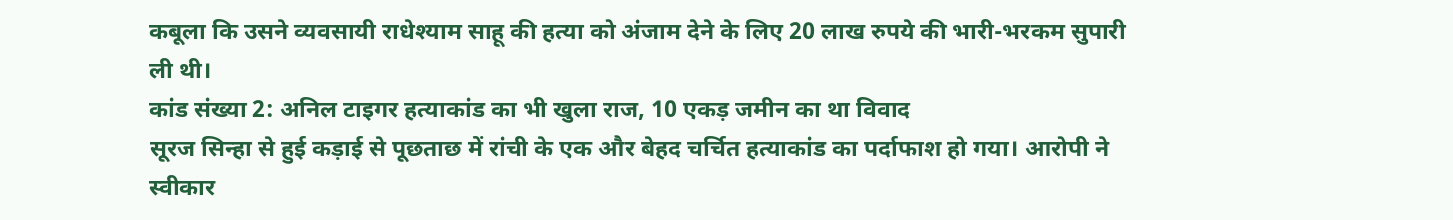कबूला कि उसने व्यवसायी राधेश्याम साहू की हत्या को अंजाम देने के लिए 20 लाख रुपये की भारी-भरकम सुपारी ली थी।
कांड संख्या 2: अनिल टाइगर हत्याकांड का भी खुला राज, 10 एकड़ जमीन का था विवाद
सूरज सिन्हा से हुई कड़ाई से पूछताछ में रांची के एक और बेहद चर्चित हत्याकांड का पर्दाफाश हो गया। आरोपी ने स्वीकार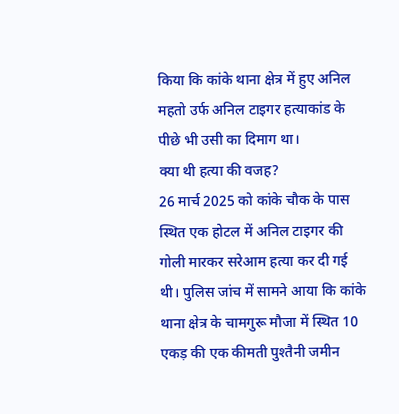किया कि कांके थाना क्षेत्र में हुए अनिल महतो उर्फ अनिल टाइगर हत्याकांड के पीछे भी उसी का दिमाग था।
क्या थी हत्या की वजह?
26 मार्च 2025 को कांके चौक के पास स्थित एक होटल में अनिल टाइगर की गोली मारकर सरेआम हत्या कर दी गई थी। पुलिस जांच में सामने आया कि कांके थाना क्षेत्र के चामगुरू मौजा में स्थित 10 एकड़ की एक कीमती पुश्तैनी जमीन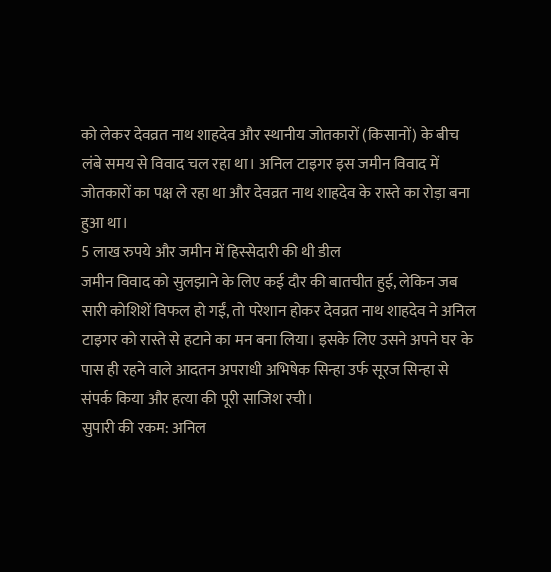को लेकर देवव्रत नाथ शाहदेव और स्थानीय जोतकारों (किसानों) के बीच लंबे समय से विवाद चल रहा था। अनिल टाइगर इस जमीन विवाद में जोतकारों का पक्ष ले रहा था और देवव्रत नाथ शाहदेव के रास्ते का रोड़ा बना हुआ था।
5 लाख रुपये और जमीन में हिस्सेदारी की थी डील
जमीन विवाद को सुलझाने के लिए कई दौर की बातचीत हुई, लेकिन जब सारी कोशिशें विफल हो गईं, तो परेशान होकर देवव्रत नाथ शाहदेव ने अनिल टाइगर को रास्ते से हटाने का मन बना लिया। इसके लिए उसने अपने घर के पास ही रहने वाले आदतन अपराधी अभिषेक सिन्हा उर्फ सूरज सिन्हा से संपर्क किया और हत्या की पूरी साजिश रची।
सुपारी की रकम: अनिल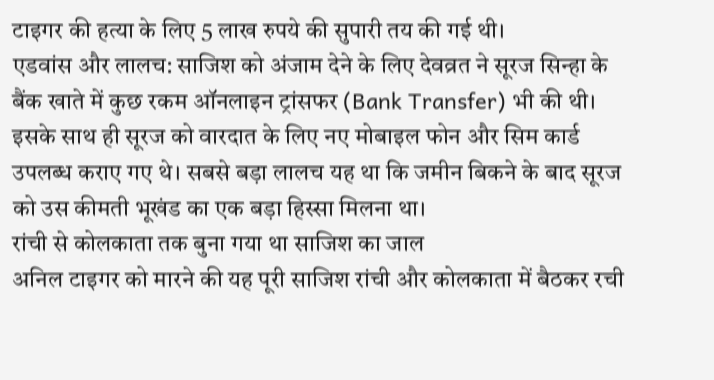टाइगर की हत्या के लिए 5 लाख रुपये की सुपारी तय की गई थी।
एडवांस और लालच: साजिश को अंजाम देने के लिए देवव्रत ने सूरज सिन्हा के बैंक खाते में कुछ रकम ऑनलाइन ट्रांसफर (Bank Transfer) भी की थी। इसके साथ ही सूरज को वारदात के लिए नए मोबाइल फोन और सिम कार्ड उपलब्ध कराए गए थे। सबसे बड़ा लालच यह था कि जमीन बिकने के बाद सूरज को उस कीमती भूखंड का एक बड़ा हिस्सा मिलना था।
रांची से कोलकाता तक बुना गया था साजिश का जाल
अनिल टाइगर को मारने की यह पूरी साजिश रांची और कोलकाता में बैठकर रची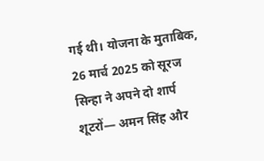गई थी। योजना के मुताबिक, 26 मार्च 2025 को सूरज सिन्हा ने अपने दो शार्प शूटरों— अमन सिंह और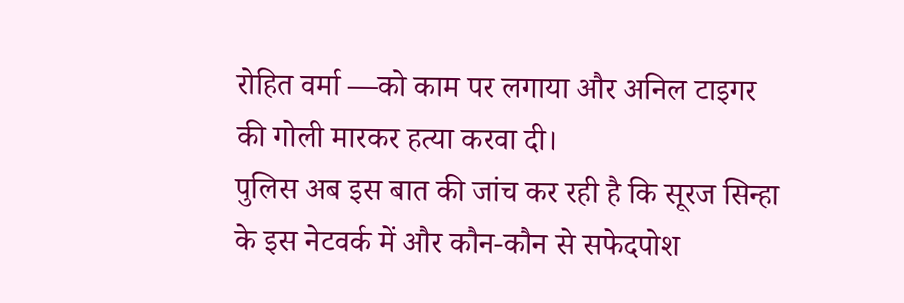रोहित वर्मा —को काम पर लगाया और अनिल टाइगर की गोली मारकर हत्या करवा दी।
पुलिस अब इस बात की जांच कर रही है कि सूरज सिन्हा के इस नेटवर्क में और कौन-कौन से सफेदपोश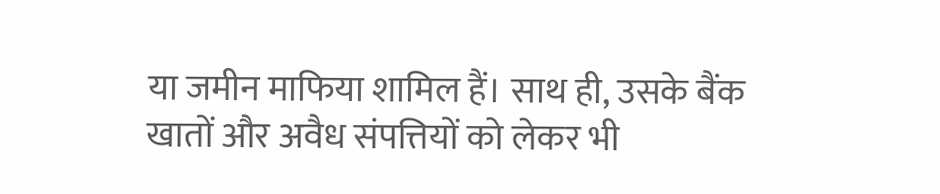या जमीन माफिया शामिल हैं। साथ ही, उसके बैंक खातों और अवैध संपत्तियों को लेकर भी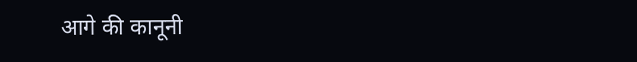आगे की कानूनी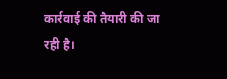कार्रवाई की तैयारी की जा रही है।